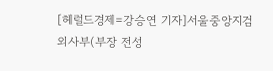[헤럴드경제=강승연 기자]서울중앙지검 외사부(부장 전성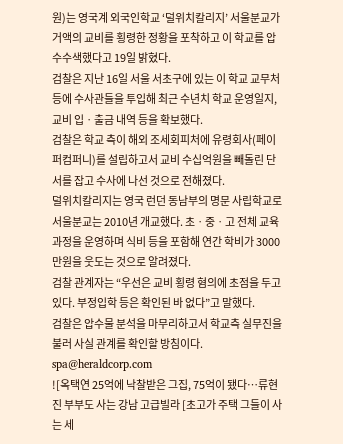원)는 영국계 외국인학교 ‘덜위치칼리지’ 서울분교가 거액의 교비를 횡령한 정황을 포착하고 이 학교를 압수수색했다고 19일 밝혔다.
검찰은 지난 16일 서울 서초구에 있는 이 학교 교무처 등에 수사관들을 투입해 최근 수년치 학교 운영일지, 교비 입ㆍ출금 내역 등을 확보했다.
검찰은 학교 측이 해외 조세회피처에 유령회사(페이퍼컴퍼니)를 설립하고서 교비 수십억원을 빼돌린 단서를 잡고 수사에 나선 것으로 전해졌다.
덜위치칼리지는 영국 런던 동남부의 명문 사립학교로 서울분교는 2010년 개교했다. 초ㆍ중ㆍ고 전체 교육과정을 운영하며 식비 등을 포함해 연간 학비가 3000만원을 웃도는 것으로 알려졌다.
검찰 관계자는 “우선은 교비 횡령 혐의에 초점을 두고 있다. 부정입학 등은 확인된 바 없다”고 말했다.
검찰은 압수물 분석을 마무리하고서 학교측 실무진을 불러 사실 관계를 확인할 방침이다.
spa@heraldcorp.com
![옥택연 25억에 낙찰받은 그집, 75억이 됐다…류현진 부부도 사는 강남 고급빌라 [초고가 주택 그들이 사는 세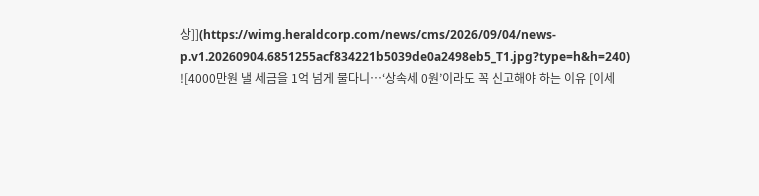상]](https://wimg.heraldcorp.com/news/cms/2026/09/04/news-p.v1.20260904.6851255acf834221b5039de0a2498eb5_T1.jpg?type=h&h=240)
![4000만원 낼 세금을 1억 넘게 물다니…‘상속세 0원’이라도 꼭 신고해야 하는 이유 [이세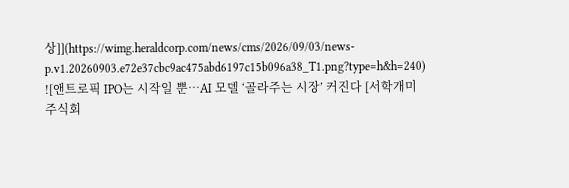상]](https://wimg.heraldcorp.com/news/cms/2026/09/03/news-p.v1.20260903.e72e37cbc9ac475abd6197c15b096a38_T1.png?type=h&h=240)
![앤트로픽 IPO는 시작일 뿐…AI 모델 ‘골라주는 시장’ 커진다 [서학개미 주식회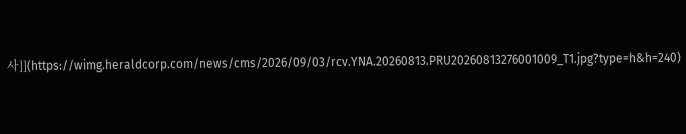사]](https://wimg.heraldcorp.com/news/cms/2026/09/03/rcv.YNA.20260813.PRU20260813276001009_T1.jpg?type=h&h=240)